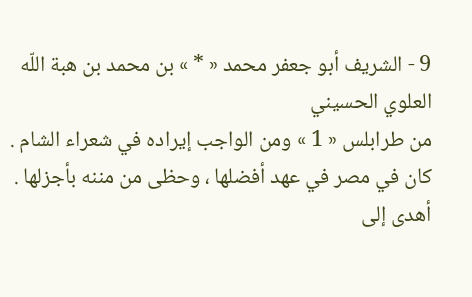9 - الشريف أبو جعفر محمد « * » بن محمد بن هبة اللّه العلوي الحسيني
من طرابلس « 1 » ومن الواجب إيراده في شعراء الشام . كان في مصر في عهد أفضلها ، وحظى من مننه بأجزلها . أهدى إلى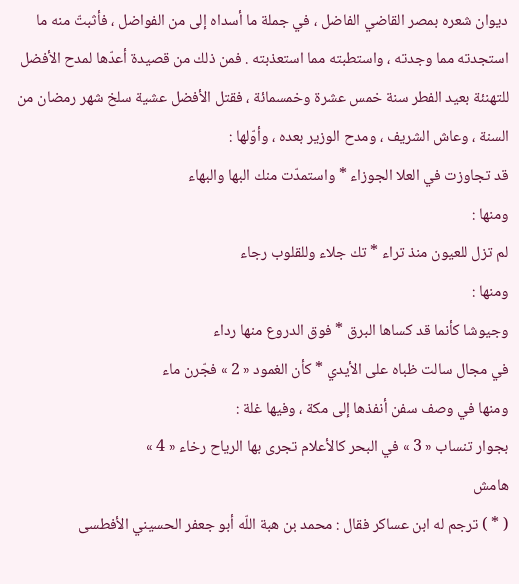ديوان شعره بمصر القاضي الفاضل ، في جملة ما أسداه إلى من الفواضل ، فأثبتّ منه ما استجدته مما وجدته ، واستطبته مما استعذبته . فمن ذلك من قصيدة أعدّها لمدح الأفضل للتهنئة بعيد الفطر سنة خمس عشرة وخمسمائة ، فقتل الأفضل عشية سلخ شهر رمضان من السنة ، وعاش الشريف ، ومدح الوزير بعده ، وأوّلها :
قد تجاوزت في العلا الجوزاء * واستمدّت منك البها والبهاء
ومنها :
لم تزل للعيون منذ تراء * تك جلاء وللقلوب رجاء
ومنها :
وجيوشا كأنما قد كساها البرق * فوق الدروع منها رداء
في مجال سالت ظباه على الأيدي * كأن الغمود « 2 » فجّرن ماء
ومنها في وصف سفن أنفذها إلى مكة ، وفيها غلة :
بجوار تنساب « 3 » في البحر كالأعلام تجرى بها الرياح رخاء « 4 »
هامش
( * ) ترجم له ابن عساكر فقال : محمد بن هبة اللّه أبو جعفر الحسيني الأفطسى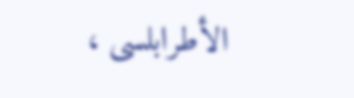الأطرابلسى ،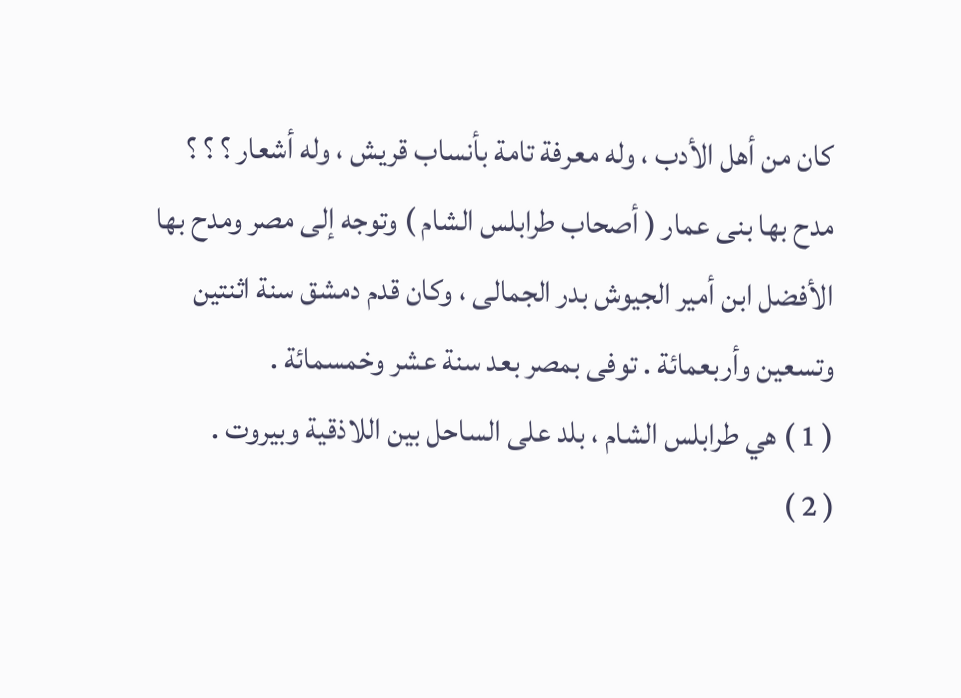كان من أهل الأدب ، وله معرفة تامة بأنساب قريش ، وله أشعار ؟ ؟ ؟ مدح بها بنى عمار ( أصحاب طرابلس الشام ) وتوجه إلى مصر ومدح بها الأفضل ابن أمير الجيوش بدر الجمالى ، وكان قدم دمشق سنة اثنتين وتسعين وأربعمائة . توفى بمصر بعد سنة عشر وخمسمائة .
( 1 ) هي طرابلس الشام ، بلد على الساحل بين اللاذقية وبيروت .
( 2 )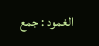الغمود : جمع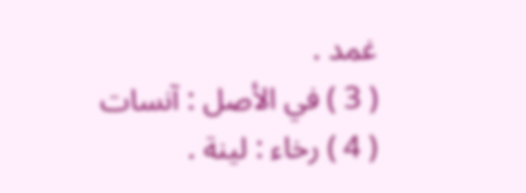غمد .
( 3 ) في الأصل : آنسات
( 4 ) رخاء : لينة .